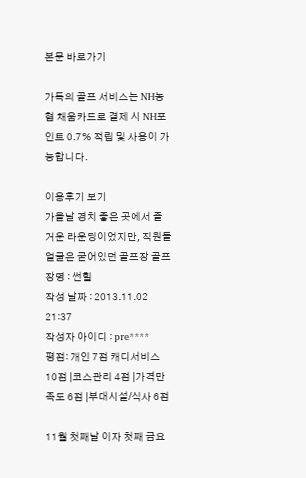본문 바로가기

가득의 골프 서비스는 NH농협 채움카드로 결제 시 NH포인트 0.7% 적립 및 사용이 가능합니다.

이용후기 보기
가을날 경치 좋은 곳에서 즐거운 라운딩이었지만, 직원들 얼굴은 굳어있던 골프장 골프장명 : 썬힐
작성 날짜 : 2013.11.02 21:37
작성자 아이디 : pre****
평점: 개인 7점 캐디서비스 10점 |코스관리 4점 |가격만족도 6점 |부대시설/식사 6점

11월 첫째날 이자 첫째 금요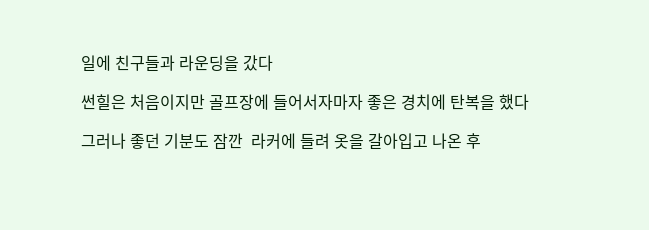일에 친구들과 라운딩을 갔다

썬힐은 처음이지만 골프장에 들어서자마자 좋은 경치에 탄복을 했다

그러나 좋던 기분도 잠깐  라커에 들려 옷을 갈아입고 나온 후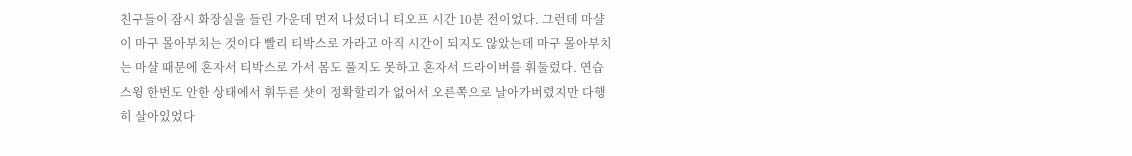친구들이 잠시 화장실을 들린 가운데 먼저 나섰더니 티오프 시간 10분 전이었다. 그런데 마샬이 마구 몰아부치는 것이다 빨리 티박스로 가라고 아직 시간이 되지도 않았는데 마구 몰아부치는 마샬 때문에 혼자서 티박스로 가서 몸도 풀지도 못하고 혼자서 드라이버를 휘둘렀다. 연습스윙 한번도 안한 상태에서 휘두른 샷이 정확할리가 없어서 오른쪽으로 날아가버렸지만 다행히 살아있었다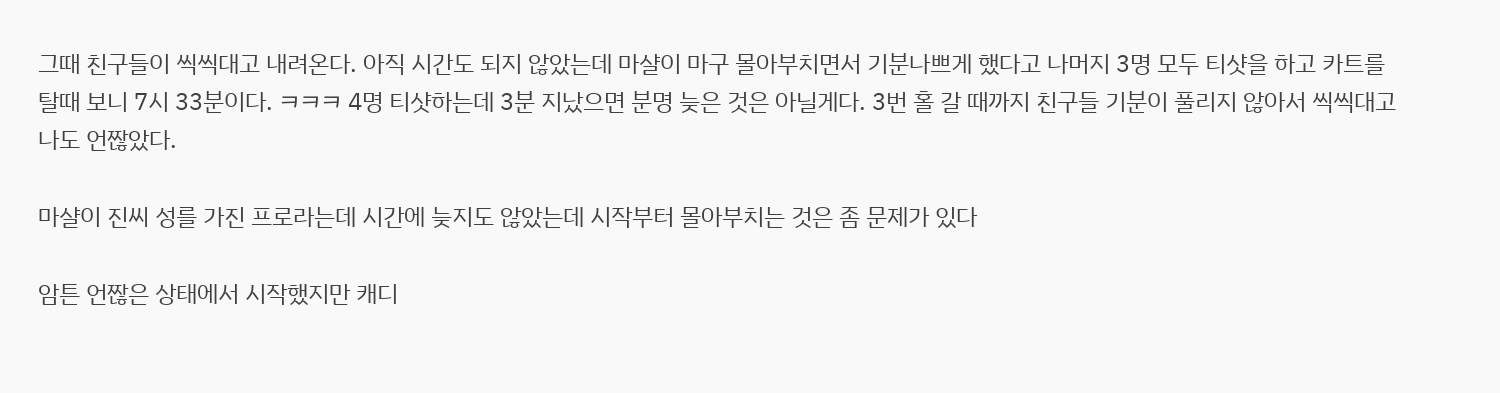그때 친구들이 씩씩대고 내려온다. 아직 시간도 되지 않았는데 마샬이 마구 몰아부치면서 기분나쁘게 했다고 나머지 3명 모두 티샷을 하고 카트를 탈때 보니 7시 33분이다. ㅋㅋㅋ 4명 티샷하는데 3분 지났으면 분명 늦은 것은 아닐게다. 3번 홀 갈 때까지 친구들 기분이 풀리지 않아서 씩씩대고 나도 언짢았다.

마샬이 진씨 성를 가진 프로라는데 시간에 늦지도 않았는데 시작부터 몰아부치는 것은 좀 문제가 있다

암튼 언짢은 상태에서 시작했지만 캐디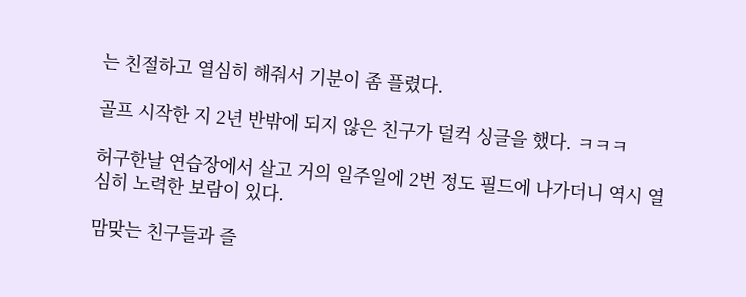는 친절하고 열심히 해줘서 기분이 좀 플렸다.

골프 시작한 지 2년 반밖에 되지 않은 친구가 덜컥 싱글을 했다. ㅋㅋㅋ

허구한날 연습장에서 살고 거의 일주일에 2번 정도 필드에 나가더니 역시 열심히 노력한 보람이 있다.

맘맞는 친구들과 즐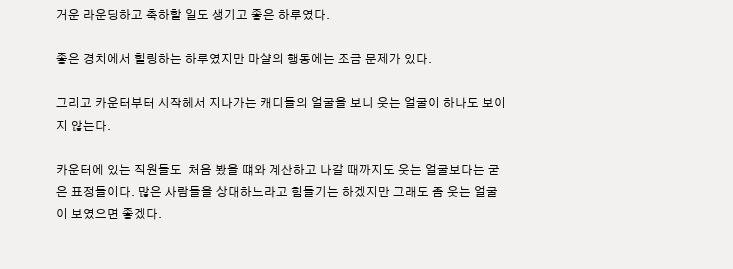거운 라운딩하고 축하할 일도 생기고 좋은 하루였다.

좋은 경치에서 힐링하는 하루였지만 마샬의 행동에는 조금 문제가 있다.

그리고 카운터부터 시작헤서 지나가는 캐디들의 얼굴을 보니 웃는 얼굴이 하나도 보이지 않는다.

카운터에 있는 직원들도  처음 봤을 떄와 계산하고 나갈 때까지도 웃는 얼굴보다는 굳은 표정들이다. 많은 사람들을 상대하느라고 힘들기는 하겠지만 그래도 좀 웃는 얼굴이 보였으면 좋겠다.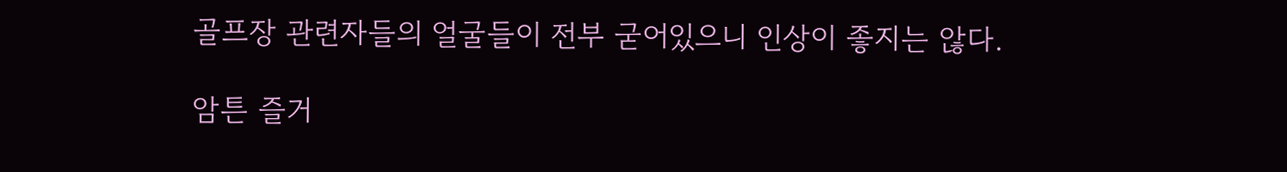골프장 관련자들의 얼굴들이 전부 굳어있으니 인상이 좋지는 않다.

암튼 즐거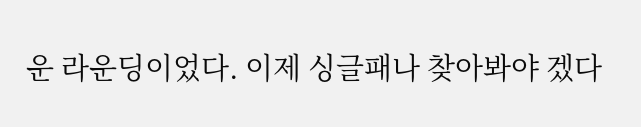운 라운딩이었다. 이제 싱글패나 찾아봐야 겠다